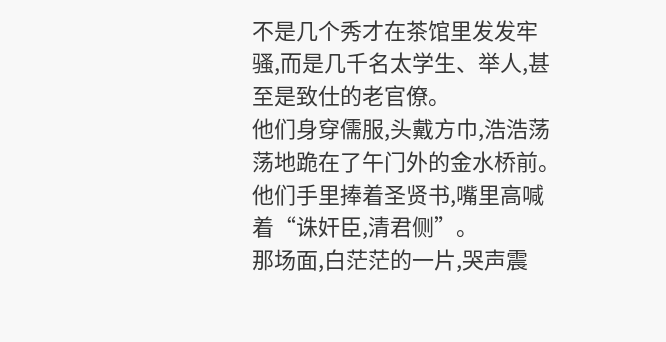不是几个秀才在茶馆里发发牢骚,而是几千名太学生、举人,甚至是致仕的老官僚。
他们身穿儒服,头戴方巾,浩浩荡荡地跪在了午门外的金水桥前。
他们手里捧着圣贤书,嘴里高喊着“诛奸臣,清君侧”。
那场面,白茫茫的一片,哭声震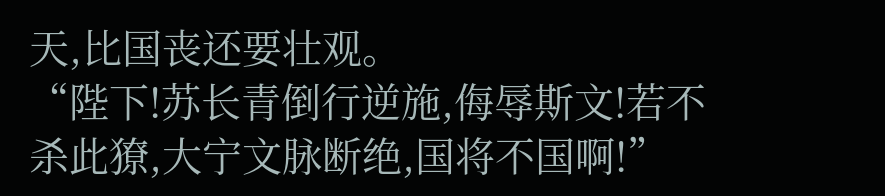天,比国丧还要壮观。
“陛下!苏长青倒行逆施,侮辱斯文!若不杀此獠,大宁文脉断绝,国将不国啊!”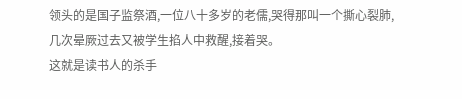领头的是国子监祭酒,一位八十多岁的老儒,哭得那叫一个撕心裂肺,几次晕厥过去又被学生掐人中救醒,接着哭。
这就是读书人的杀手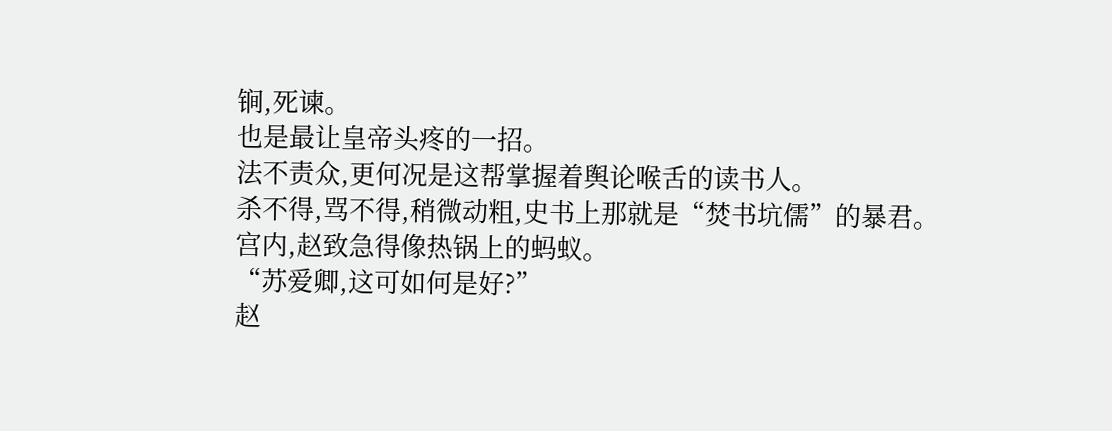锏,死谏。
也是最让皇帝头疼的一招。
法不责众,更何况是这帮掌握着舆论喉舌的读书人。
杀不得,骂不得,稍微动粗,史书上那就是“焚书坑儒”的暴君。
宫内,赵致急得像热锅上的蚂蚁。
“苏爱卿,这可如何是好?”
赵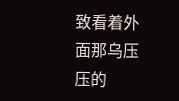致看着外面那乌压压的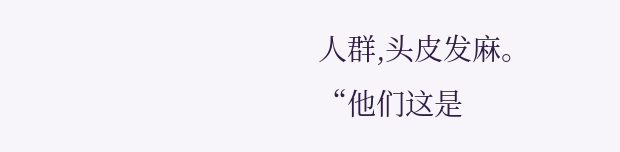人群,头皮发麻。
“他们这是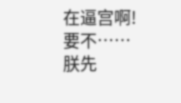在逼宫啊!要不……朕先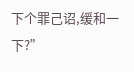下个罪己诏,缓和一下?”